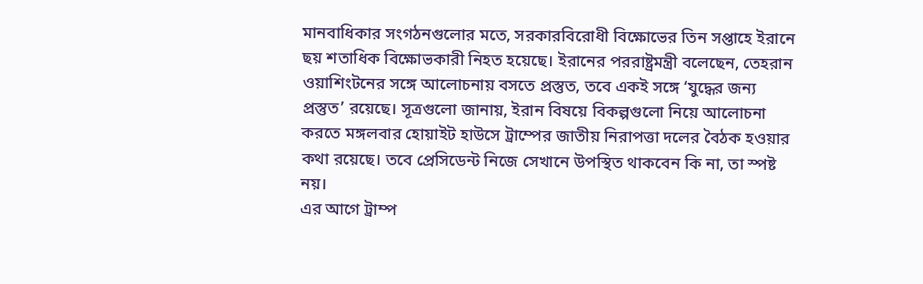মানবাধিকার সংগঠনগুলোর মতে, সরকারবিরোধী বিক্ষোভের তিন সপ্তাহে ইরানে ছয় শতাধিক বিক্ষোভকারী নিহত হয়েছে। ইরানের পররাষ্ট্রমন্ত্রী বলেছেন, তেহরান ওয়াশিংটনের সঙ্গে আলোচনায় বসতে প্রস্তুত, তবে একই সঙ্গে ‘যুদ্ধের জন্য প্রস্তুত’ রয়েছে। সূত্রগুলো জানায়, ইরান বিষয়ে বিকল্পগুলো নিয়ে আলোচনা করতে মঙ্গলবার হোয়াইট হাউসে ট্রাম্পের জাতীয় নিরাপত্তা দলের বৈঠক হওয়ার কথা রয়েছে। তবে প্রেসিডেন্ট নিজে সেখানে উপস্থিত থাকবেন কি না, তা স্পষ্ট নয়।
এর আগে ট্রাম্প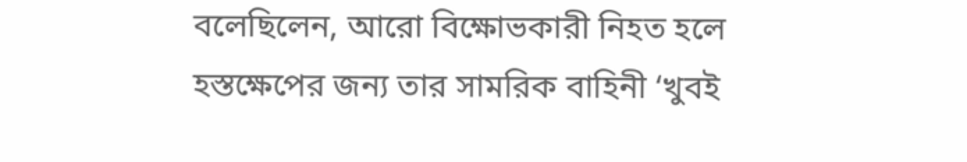বলেছিলেন, আরো বিক্ষোভকারী নিহত হলে হস্তক্ষেপের জন্য তার সামরিক বাহিনী ‘খুবই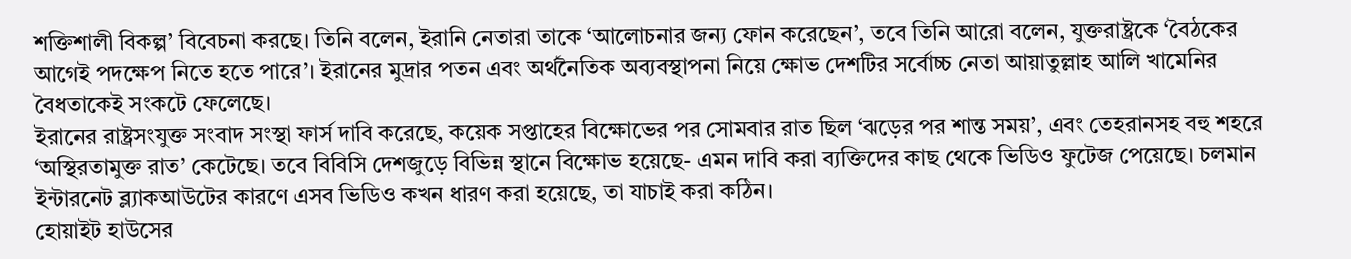শক্তিশালী বিকল্প’ বিবেচনা করছে। তিনি বলেন, ইরানি নেতারা তাকে ‘আলোচনার জন্য ফোন করেছেন’, তবে তিনি আরো বলেন, যুক্তরাষ্ট্রকে ‘বৈঠকের আগেই পদক্ষেপ নিতে হতে পারে’। ইরানের মুদ্রার পতন এবং অর্থনৈতিক অব্যবস্থাপনা নিয়ে ক্ষোভ দেশটির সর্বোচ্চ নেতা আয়াতুল্লাহ আলি খামেনির বৈধতাকেই সংকটে ফেলেছে।
ইরানের রাষ্ট্রসংযুক্ত সংবাদ সংস্থা ফার্স দাবি করেছে, কয়েক সপ্তাহের বিক্ষোভের পর সোমবার রাত ছিল ‘ঝড়ের পর শান্ত সময়’, এবং তেহরানসহ বহু শহরে ‘অস্থিরতামুক্ত রাত’ কেটেছে। তবে বিবিসি দেশজুড়ে বিভিন্ন স্থানে বিক্ষোভ হয়েছে- এমন দাবি করা ব্যক্তিদের কাছ থেকে ভিডিও ফুটেজ পেয়েছে। চলমান ইন্টারনেট ব্ল্যাকআউটের কারণে এসব ভিডিও কখন ধারণ করা হয়েছে, তা যাচাই করা কঠিন।
হোয়াইট হাউসের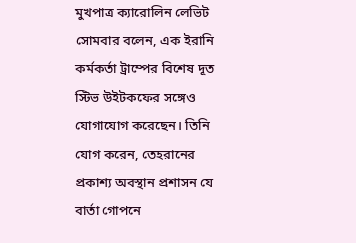মুখপাত্র ক্যারোলিন লেভিট সোমবার বলেন, এক ইরানি কর্মকর্তা ট্রাম্পের বিশেষ দূত স্টিভ উইটকফের সঙ্গেও যোগাযোগ করেছেন। তিনি যোগ করেন, তেহরানের প্রকাশ্য অবস্থান প্রশাসন যে বার্তা গোপনে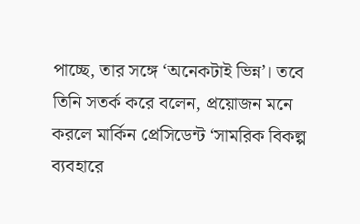পাচ্ছে, তার সঙ্গে ‘অনেকটাই ভিন্ন’। তবে তিনি সতর্ক করে বলেন, প্রয়োজন মনে করলে মার্কিন প্রেসিডেন্ট ‘সামরিক বিকল্প ব্যবহারে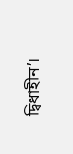দ্বিধাহীন’।